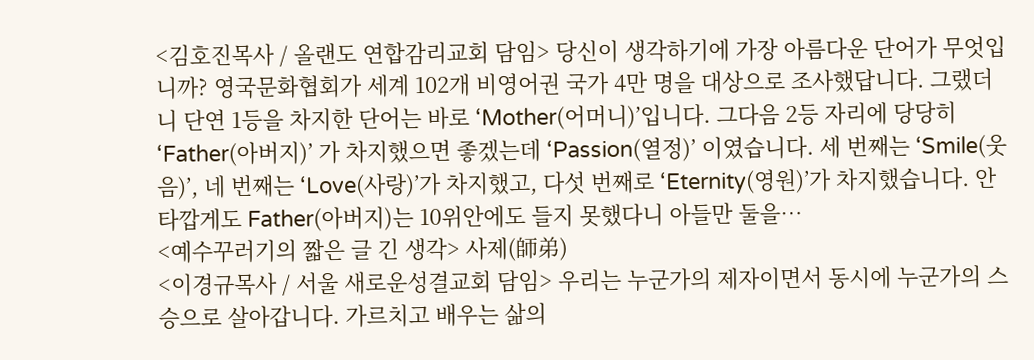<김호진목사 / 올랜도 연합감리교회 담임> 당신이 생각하기에 가장 아름다운 단어가 무엇입니까? 영국문화협회가 세계 102개 비영어권 국가 4만 명을 대상으로 조사했답니다. 그랬더니 단연 1등을 차지한 단어는 바로 ‘Mother(어머니)’입니다. 그다음 2등 자리에 당당히 ‘Father(아버지)’ 가 차지했으면 좋겠는데 ‘Passion(열정)’ 이였습니다. 세 번째는 ‘Smile(웃음)’, 네 번째는 ‘Love(사랑)’가 차지했고, 다섯 번째로 ‘Eternity(영원)’가 차지했습니다. 안타깝게도 Father(아버지)는 10위안에도 들지 못했다니 아들만 둘을…
<예수꾸러기의 짧은 글 긴 생각> 사제(師弟)
<이경규목사 / 서울 새로운성결교회 담임> 우리는 누군가의 제자이면서 동시에 누군가의 스승으로 살아갑니다. 가르치고 배우는 삶의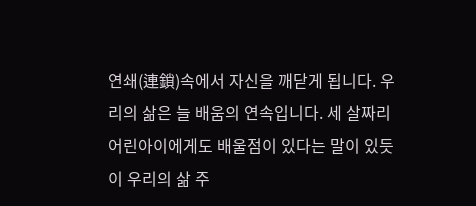연쇄(連鎖)속에서 자신을 깨닫게 됩니다. 우리의 삶은 늘 배움의 연속입니다. 세 살짜리 어린아이에게도 배울점이 있다는 말이 있듯이 우리의 삶 주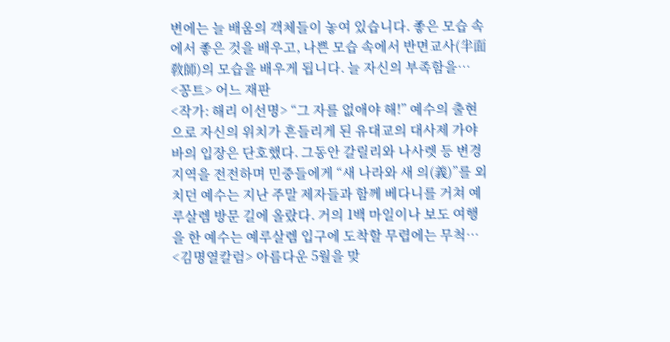변에는 늘 배움의 객체들이 놓여 있습니다. 좋은 모습 속에서 좋은 것을 배우고, 나쁜 모습 속에서 반면교사(半面敎師)의 모습을 배우게 됩니다. 늘 자신의 부족함을…
<꽁트> 어느 재판
<작가: 해리 이선명> “그 자를 없애야 해!” 예수의 출현으로 자신의 위치가 흔들리게 된 유대교의 대사제 가야바의 입장은 단호했다. 그동안 갈릴리와 나사렛 등 변경 지역을 전전하며 민중들에게 “새 나라와 새 의(義)”를 외치던 예수는 지난 주말 제자들과 함께 베다니를 거쳐 예루살렘 방문 길에 올랐다. 거의 1백 마일이나 보도 여행을 한 예수는 예루살렘 입구에 도착할 무렵에는 무척…
<김명열칼럼> 아름다운 5월을 맞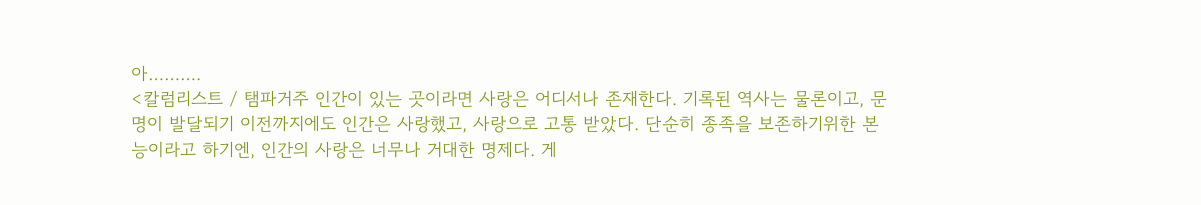아……….
<칼럼리스트 / 탬파거주 인간이 있는 곳이라면 사랑은 어디서나 존재한다. 기록된 역사는 물론이고, 문명이 발달되기 이전까지에도 인간은 사랑했고, 사랑으로 고통 받았다. 단순히 종족을 보존하기위한 본능이라고 하기엔, 인간의 사랑은 너무나 거대한 명제다. 게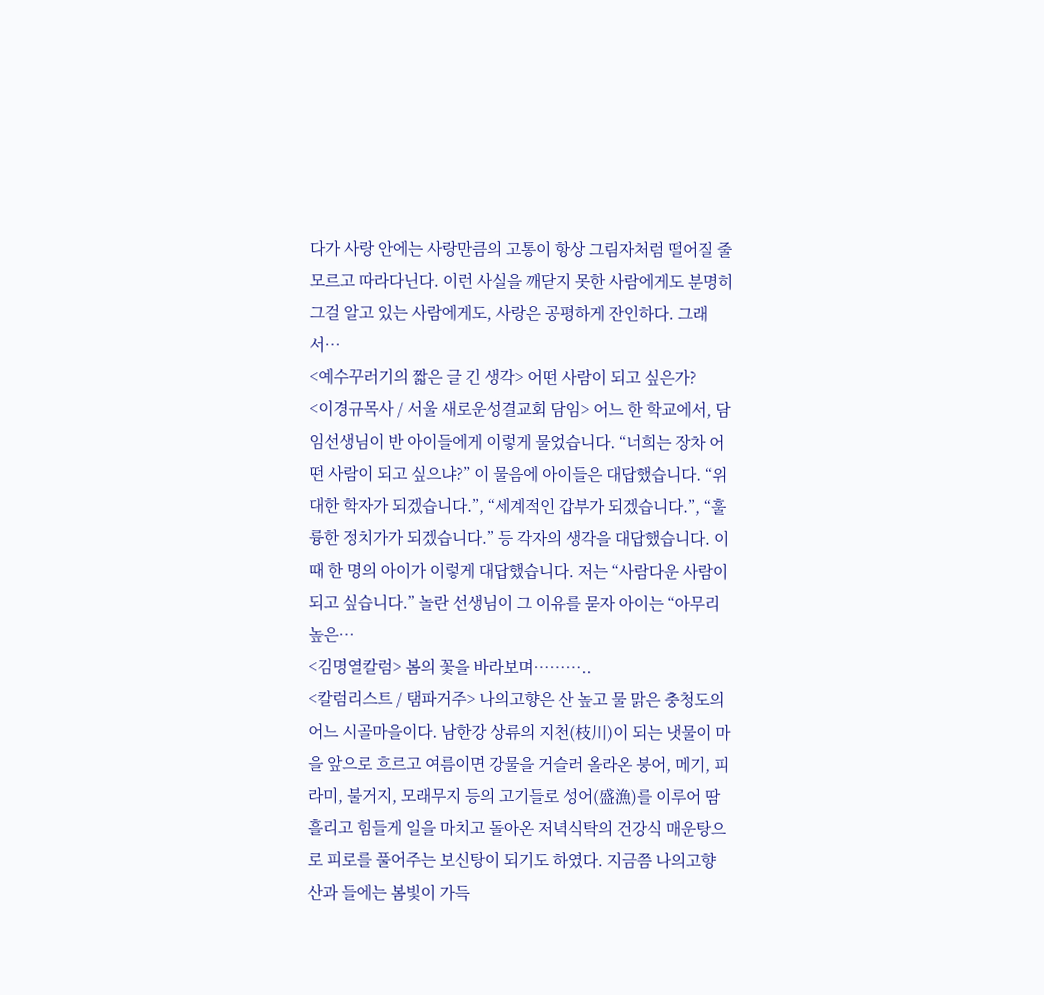다가 사랑 안에는 사랑만큼의 고통이 항상 그림자처럼 떨어질 줄 모르고 따라다닌다. 이런 사실을 깨닫지 못한 사람에게도 분명히 그걸 알고 있는 사람에게도, 사랑은 공평하게 잔인하다. 그래서…
<예수꾸러기의 짧은 글 긴 생각> 어떤 사람이 되고 싶은가?
<이경규목사 / 서울 새로운성결교회 담임> 어느 한 학교에서, 담임선생님이 반 아이들에게 이렇게 물었습니다. “너희는 장차 어떤 사람이 되고 싶으냐?” 이 물음에 아이들은 대답했습니다. “위대한 학자가 되겠습니다.”, “세계적인 갑부가 되겠습니다.”, “훌륭한 정치가가 되겠습니다.” 등 각자의 생각을 대답했습니다. 이때 한 명의 아이가 이렇게 대답했습니다. 저는 “사람다운 사람이 되고 싶습니다.” 놀란 선생님이 그 이유를 묻자 아이는 “아무리 높은…
<김명열칼럼> 봄의 꽃을 바라보며………..
<칼럼리스트 / 탬파거주> 나의고향은 산 높고 물 맑은 충청도의 어느 시골마을이다. 남한강 상류의 지천(枝川)이 되는 냇물이 마을 앞으로 흐르고 여름이면 강물을 거슬러 올라온 붕어, 메기, 피라미, 불거지, 모래무지 등의 고기들로 성어(盛漁)를 이루어 땀 흘리고 힘들게 일을 마치고 돌아온 저녁식탁의 건강식 매운탕으로 피로를 풀어주는 보신탕이 되기도 하였다. 지금쯤 나의고향 산과 들에는 봄빛이 가득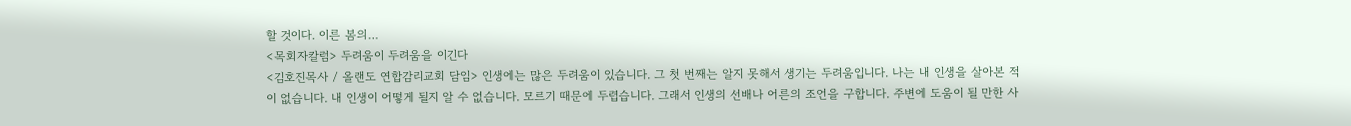할 것이다. 이른 봄의…
<목회자칼럼> 두려움이 두려움을 이긴다
<김호진목사 / 올랜도 연합감리교회 담임> 인생에는 많은 두려움이 있습니다. 그 첫 번째는 알지 못해서 생기는 두려움입니다. 나는 내 인생을 살아본 적이 없습니다. 내 인생이 어떻게 될지 알 수 없습니다. 모르기 때문에 두렵습니다. 그래서 인생의 선배나 어른의 조언을 구합니다. 주변에 도움이 될 만한 사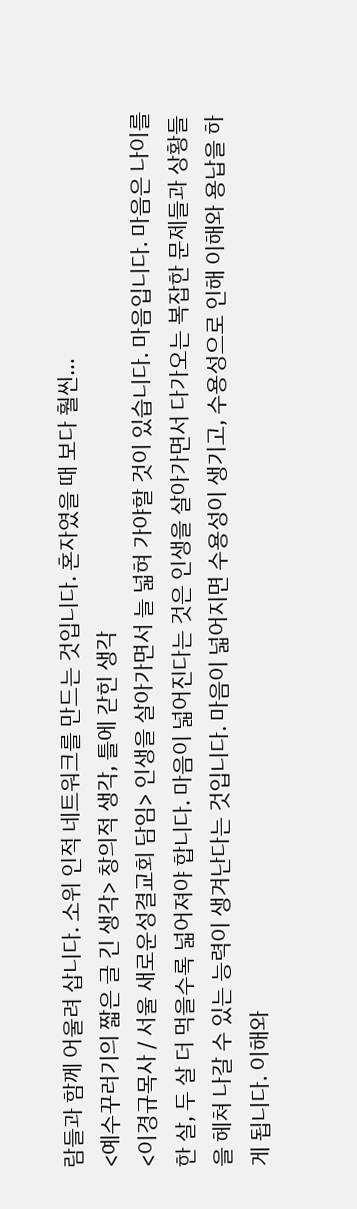람들과 함께 어울려 삽니다. 소위 인적 네트워크를 만드는 것입니다. 혼자였을 때 보다 훨씬…
<예수꾸러기의 짧은 글 긴 생각> 창의적 생각, 틀에 갇힌 생각
<이경규목사 / 서울 새로운성결교회 담임> 인생을 살아가면서 늘 넓혀 가야할 것이 있습니다. 마음입니다. 마음은 나이를 한 살, 두 살 더 먹을수록 넓어져야 합니다. 마음이 넓어진다는 것은 인생을 살아가면서 다가오는 복잡한 문제들과 상황들을 헤쳐 나갈 수 있는 능력이 생겨난다는 것입니다. 마음이 넓어지면 수용성이 생기고, 수용성으로 인해 이해와 용납을 하게 됩니다. 이해와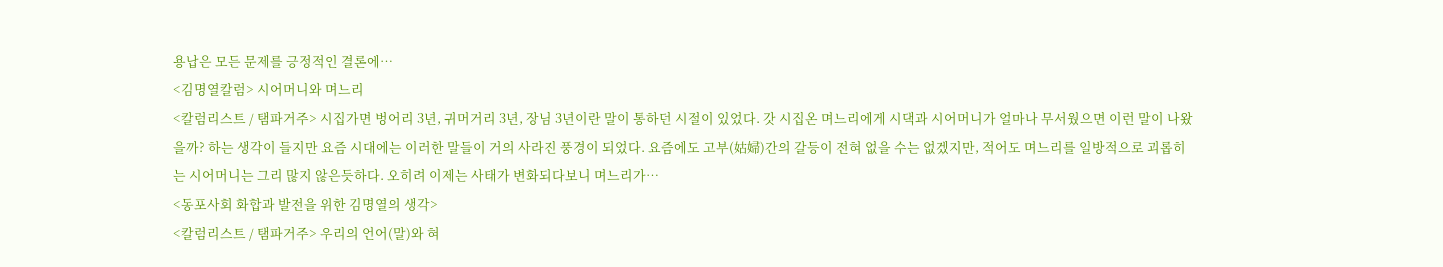용납은 모든 문제를 긍정적인 결론에…
<김명열칼럼> 시어머니와 며느리
<칼럼리스트 / 탬파거주> 시집가면 벙어리 3년, 귀머거리 3년, 장님 3년이란 말이 통하던 시절이 있었다. 갓 시집온 며느리에게 시댁과 시어머니가 얼마나 무서웠으면 이런 말이 나왔을까? 하는 생각이 들지만 요즘 시대에는 이러한 말들이 거의 사라진 풍경이 되었다. 요즘에도 고부(姑婦)간의 갈등이 전혀 없을 수는 없겠지만, 적어도 며느리를 일방적으로 괴롭히는 시어머니는 그리 많지 않은듯하다. 오히려 이제는 사태가 변화되다보니 며느리가…
<동포사회 화합과 발전을 위한 김명열의 생각>
<칼럼리스트 / 탬파거주> 우리의 언어(말)와 혀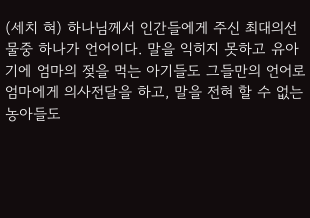(세치 혀) 하나님께서 인간들에게 주신 최대의선물중 하나가 언어이다. 말을 익히지 못하고 유아기에 엄마의 젖을 먹는 아기들도 그들만의 언어로 엄마에게 의사전달을 하고, 말을 전혀 할 수 없는 농아들도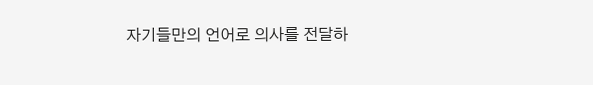자기들만의 언어로 의사를 전달하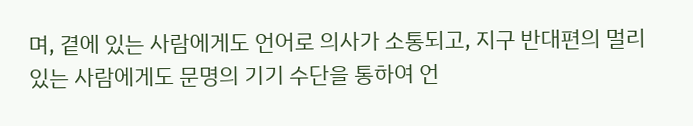며, 곁에 있는 사람에게도 언어로 의사가 소통되고, 지구 반대편의 멀리 있는 사람에게도 문명의 기기 수단을 통하여 언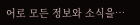어로 모든 정보와 소식을…